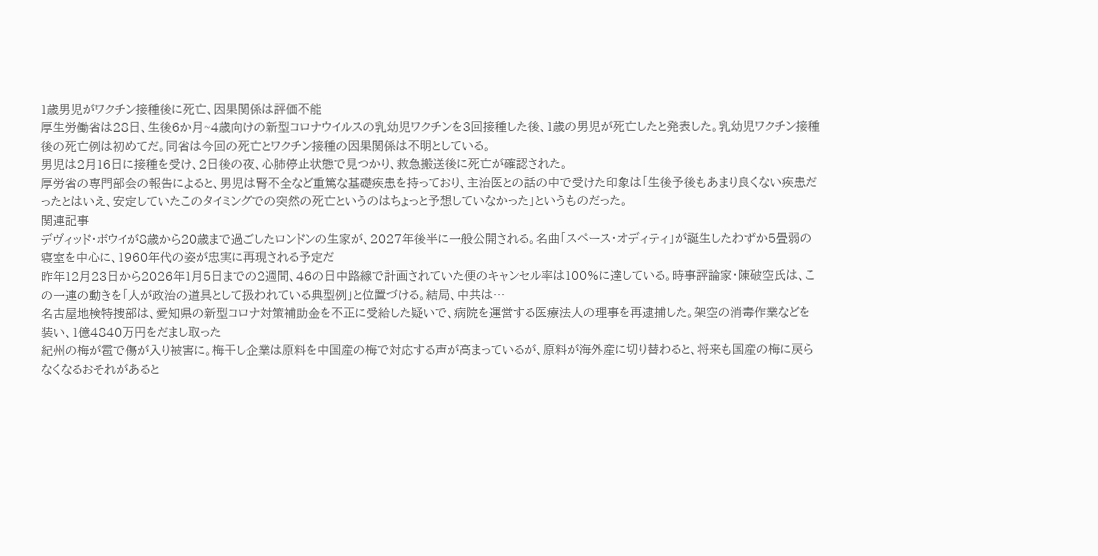1歳男児がワクチン接種後に死亡、因果関係は評価不能
厚生労働省は28日、生後6か月~4歳向けの新型コロナウイルスの乳幼児ワクチンを3回接種した後、1歳の男児が死亡したと発表した。乳幼児ワクチン接種後の死亡例は初めてだ。同省は今回の死亡とワクチン接種の因果関係は不明としている。
男児は2月16日に接種を受け、2日後の夜、心肺停止状態で見つかり、救急搬送後に死亡が確認された。
厚労省の専門部会の報告によると、男児は腎不全など重篤な基礎疾患を持っており、主治医との話の中で受けた印象は「生後予後もあまり良くない疾患だったとはいえ、安定していたこのタイミングでの突然の死亡というのはちょっと予想していなかった」というものだった。
関連記事
デヴィッド・ボウイが8歳から20歳まで過ごしたロンドンの生家が、2027年後半に一般公開される。名曲「スペース・オディティ」が誕生したわずか5畳弱の寝室を中心に、1960年代の姿が忠実に再現される予定だ
昨年12月23日から2026年1月5日までの2週間、46の日中路線で計画されていた便のキャンセル率は100%に達している。時事評論家・陳破空氏は、この一連の動きを「人が政治の道具として扱われている典型例」と位置づける。結局、中共は…
名古屋地検特捜部は、愛知県の新型コロナ対策補助金を不正に受給した疑いで、病院を運営する医療法人の理事を再逮捕した。架空の消毒作業などを装い、1億4840万円をだまし取った
紀州の梅が雹で傷が入り被害に。梅干し企業は原料を中国産の梅で対応する声が高まっているが、原料が海外産に切り替わると、将来も国産の梅に戻らなくなるおそれがあると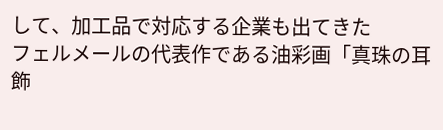して、加工品で対応する企業も出てきた
フェルメールの代表作である油彩画「真珠の耳飾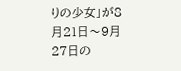りの少女」が8月21日〜9月27日の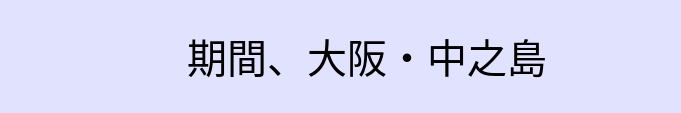期間、大阪・中之島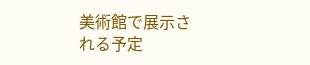美術館で展示される予定